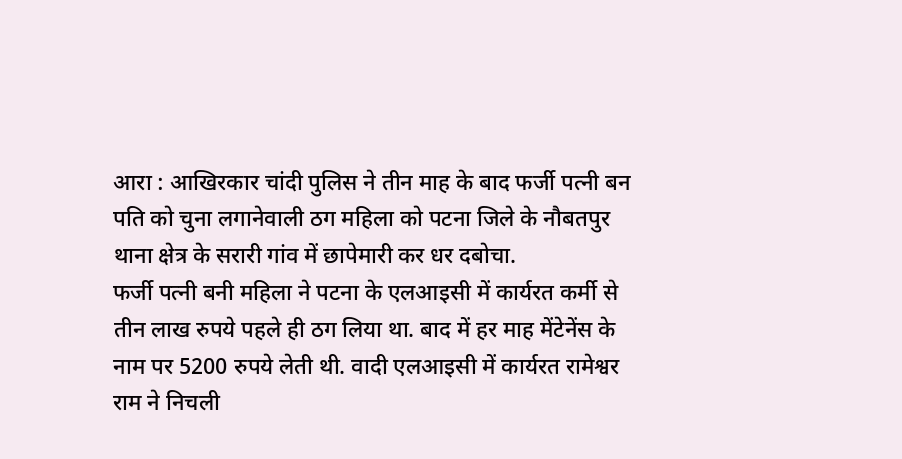आरा : आखिरकार चांदी पुलिस ने तीन माह के बाद फर्जी पत्नी बन पति को चुना लगानेवाली ठग महिला को पटना जिले के नौबतपुर थाना क्षेत्र के सरारी गांव में छापेमारी कर धर दबोचा.
फर्जी पत्नी बनी महिला ने पटना के एलआइसी में कार्यरत कर्मी से तीन लाख रुपये पहले ही ठग लिया था. बाद में हर माह मेंटेनेंस के नाम पर 5200 रुपये लेती थी. वादी एलआइसी में कार्यरत रामेश्वर राम ने निचली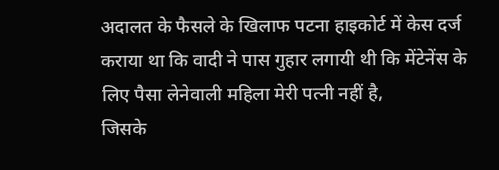अदालत के फैसले के खिलाफ पटना हाइकोर्ट में केस दर्ज कराया था कि वादी ने पास गुहार लगायी थी कि मेंटेनेंस के लिए पैसा लेनेवाली महिला मेरी पत्नी नहीं है,
जिसके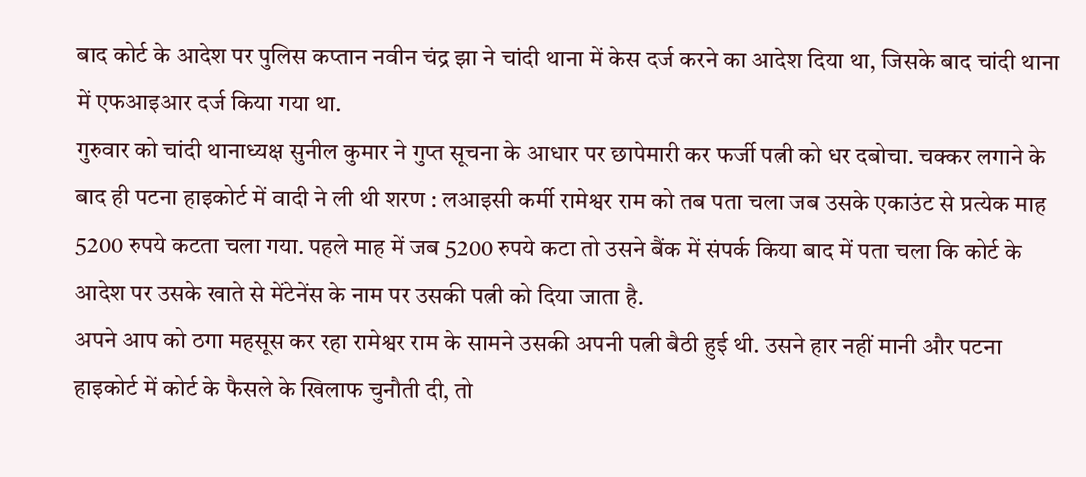बाद कोर्ट के आदेश पर पुलिस कप्तान नवीन चंद्र झा ने चांदी थाना में केस दर्ज करने का आदेश दिया था, जिसके बाद चांदी थाना में एफआइआर दर्ज किया गया था.
गुरुवार को चांदी थानाध्यक्ष सुनील कुमार ने गुप्त सूचना के आधार पर छापेमारी कर फर्जी पत्नी को धर दबोचा. चक्कर लगाने के बाद ही पटना हाइकोर्ट में वादी ने ली थी शरण : लआइसी कर्मी रामेश्वर राम को तब पता चला जब उसके एकाउंट से प्रत्येक माह 5200 रुपये कटता चला गया. पहले माह में जब 5200 रुपये कटा तो उसने बैंक में संपर्क किया बाद में पता चला कि कोर्ट के आदेश पर उसके खाते से मेंटेनेंस के नाम पर उसकी पत्नी को दिया जाता है.
अपने आप को ठगा महसूस कर रहा रामेश्वर राम के सामने उसकी अपनी पत्नी बैठी हुई थी. उसने हार नहीं मानी और पटना हाइकोर्ट में कोर्ट के फैसले के खिलाफ चुनौती दी, तो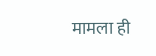मामला ही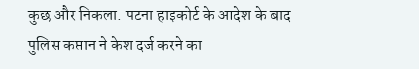कुछ और निकला. पटना हाइकोर्ट के आदेश के बाद पुलिस कप्तान ने केश दर्ज करने का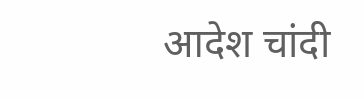आदेश चांदी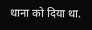थाना को दिया था.